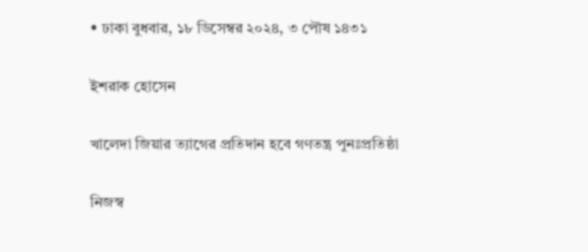• ঢাকা বুধবার, ১৮ ডিসেম্বর ২০২৪, ৩ পৌষ ১৪৩১

ইশরাক হোসেন

খালেদা জিয়ার ত্যাগের প্রতিদান হবে গণতন্ত্র পুনঃপ্রতিষ্ঠা

নিজস্ব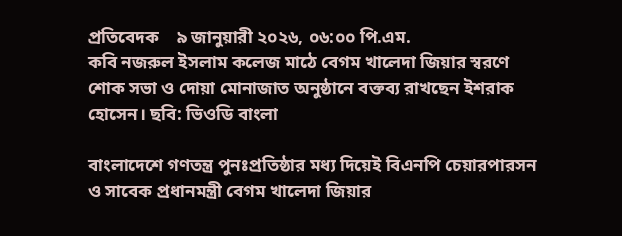প্রতিবেদক    ৯ জানুয়ারী ২০২৬, ০৬:০০ পি.এম.
কবি নজরুল ইসলাম কলেজ মাঠে বেগম খালেদা জিয়ার স্বরণে শোক সভা ও দোয়া মোনাজাত অনুষ্ঠানে বক্তব্য রাখছেন ইশরাক হোসেন। ছবি: ভিওডি বাংলা

বাংলাদেশে গণতন্ত্র পুনঃপ্রতিষ্ঠার মধ্য দিয়েই বিএনপি চেয়ারপারসন ও সাবেক প্রধানমন্ত্রী বেগম খালেদা জিয়ার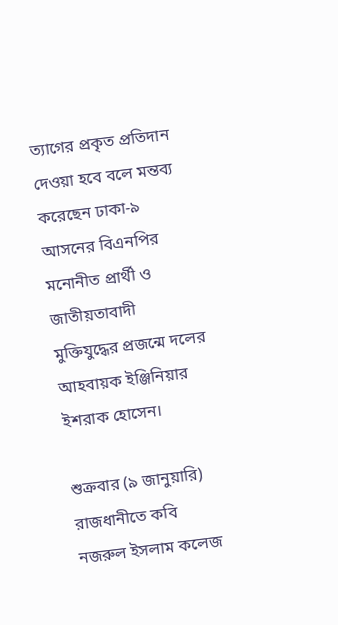ত্যাগের প্রকৃত প্রতিদান দেওয়া হবে বলে মন্তব্য করেছেন ঢাকা-৯ আসনের বিএনপির মনোনীত প্রার্থী ও জাতীয়তাবাদী মুক্তিযুদ্ধের প্রজন্মে দলের আহবায়ক ইঞ্জিনিয়ার ইশরাক হোসেন।

শুক্রবার (৯ জানুয়ারি) রাজধানীতে কবি নজরুল ইসলাম কলেজ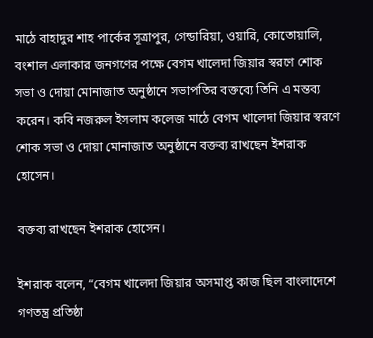মাঠে বাহাদুর শাহ পার্কের সূত্রাপুর, গেন্ডারিয়া, ওয়ারি, কোতোয়ালি, বংশাল এলাকার জনগণের পক্ষে বেগম খালেদা জিয়ার স্বরণে শোক সভা ও দোয়া মোনাজাত অনুষ্ঠানে সভাপতির বক্তব্যে তিনি এ মন্তব্য করেন। কবি নজরুল ইসলাম কলেজ মাঠে বেগম খালেদা জিয়ার স্বরণে শোক সভা ও দোয়া মোনাজাত অনুষ্ঠানে বক্তব্য রাখছেন ইশরাক হোসেন।

বক্তব্য রাখছেন ইশরাক হোসেন।

ইশরাক বলেন, “বেগম খালেদা জিয়ার অসমাপ্ত কাজ ছিল বাংলাদেশে গণতন্ত্র প্রতিষ্ঠা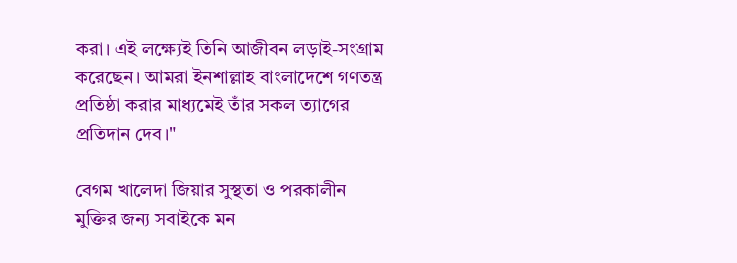করা। এই লক্ষ্যেই তিনি আজীবন লড়াই-সংগ্রাম করেছেন। আমরা ইনশাল্লাহ বাংলাদেশে গণতন্ত্র প্রতিষ্ঠা করার মাধ্যমেই তাঁর সকল ত্যাগের প্রতিদান দেব।"

বেগম খালেদা জিয়ার সুস্থতা ও পরকালীন মুক্তির জন্য সবাইকে মন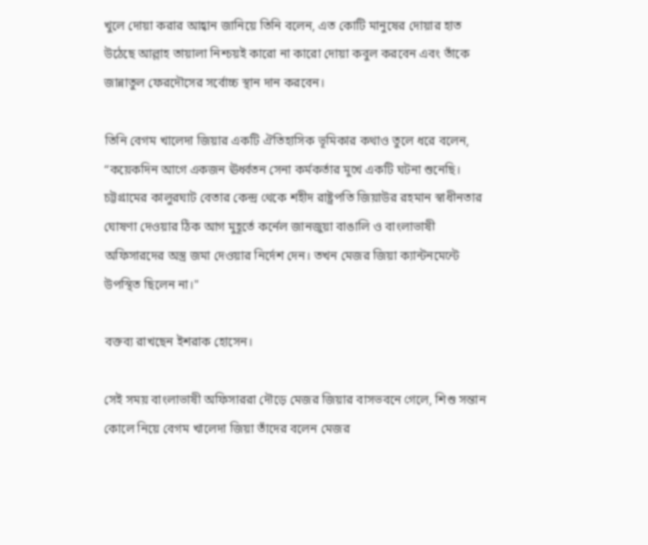খুলে দোয়া করার আহ্বান জানিয়ে তিনি বলেন, এত কোটি মানুষের দোয়ার হাত উঠেছে আল্লাহ তায়ালা নিশ্চয়ই কারো না কারো দোয়া কবুল করবেন এবং তাঁকে জান্নাতুল ফেরদৌসের সর্বোচ্চ স্থান দান করবেন।

তিনি বেগম খালেদা জিয়ার একটি ঐতিহাসিক ভূমিকার কথাও তুলে ধরে বলেন, “কয়েকদিন আগে একজন ঊর্ধ্বতন সেনা কর্মকর্তার মুখে একটি ঘটনা শুনেছি। চট্টগ্রামের কালুরঘাট বেতার কেন্দ্র থেকে শহীদ রাষ্ট্রপতি জিয়াউর রহমান স্বাধীনতার ঘোষণা দেওয়ার ঠিক আগ মুহূর্তে কর্নেল জানজুয়া বাঙালি ও বাংলাভাষী অফিসারদের অস্ত্র জমা দেওয়ার নির্দেশ দেন। তখন মেজর জিয়া ক্যান্টনমেন্টে উপস্থিত ছিলেন না।"

বক্তব্য রাখছেন ইশরাক হোসেন।

সেই সময় বাংলাভাষী অফিসাররা দৌড়ে মেজর জিয়ার বাসভবনে গেলে, শিশু সন্তান কোলে নিয়ে বেগম খালেদা জিয়া তাঁদের বলেন মেজর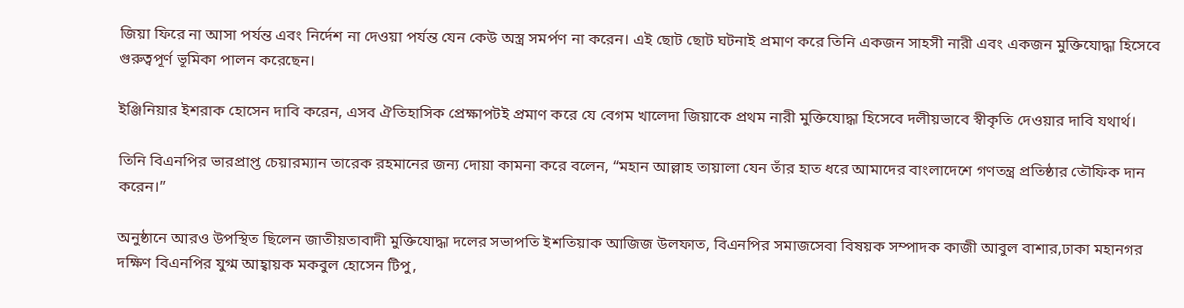জিয়া ফিরে না আসা পর্যন্ত এবং নির্দেশ না দেওয়া পর্যন্ত যেন কেউ অস্ত্র সমর্পণ না করেন। এই ছোট ছোট ঘটনাই প্রমাণ করে তিনি একজন সাহসী নারী এবং একজন মুক্তিযোদ্ধা হিসেবে গুরুত্বপূর্ণ ভূমিকা পালন করেছেন।

ইঞ্জিনিয়ার ইশরাক হোসেন দাবি করেন, এসব ঐতিহাসিক প্রেক্ষাপটই প্রমাণ করে যে বেগম খালেদা জিয়াকে প্রথম নারী মুক্তিযোদ্ধা হিসেবে দলীয়ভাবে স্বীকৃতি দেওয়ার দাবি যথার্থ।

তিনি বিএনপির ভারপ্রাপ্ত চেয়ারম্যান তারেক রহমানের জন্য দোয়া কামনা করে বলেন, “মহান আল্লাহ তায়ালা যেন তাঁর হাত ধরে আমাদের বাংলাদেশে গণতন্ত্র প্রতিষ্ঠার তৌফিক দান করেন।”

অনুষ্ঠানে আরও উপস্থিত ছিলেন জাতীয়তাবাদী মুক্তিযোদ্ধা দলের সভাপতি ইশতিয়াক আজিজ উলফাত, বিএনপির সমাজসেবা বিষয়ক সম্পাদক কাজী আবুল বাশার,ঢাকা মহানগর দক্ষিণ বিএনপির যুগ্ম আহ্বায়ক মকবুল হোসেন টিপু,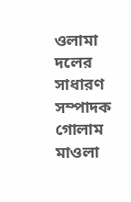ওলামা দলের সাধারণ সম্পাদক গোলাম মাওলা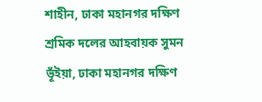শাহীন, ঢাকা মহানগর দক্ষিণ শ্রমিক দলের আহবায়ক সুমন ভূঁইয়া, ঢাকা মহানগর দক্ষিণ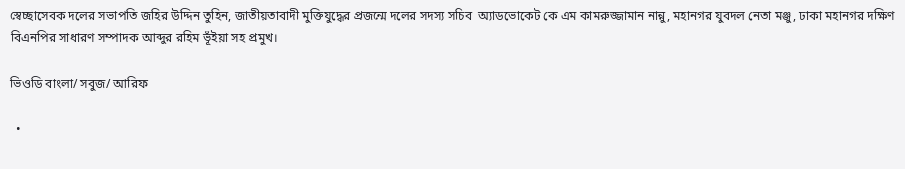স্বেচ্ছাসেবক দলের সভাপতি জহির উদ্দিন তুহিন, জাতীয়তাবাদী মুক্তিযুদ্ধের প্রজন্মে দলের সদস্য সচিব  অ্যাডভোকেট কে এম কামরুজ্জামান নান্নু, মহানগর যুবদল নেতা মঞ্জু, ঢাকা মহানগর দক্ষিণ বিএনপির সাধারণ সম্পাদক আব্দুর রহিম ভূঁইয়া সহ প্রমুখ।

ভিওডি বাংলা/ সবুজ/ আরিফ

  •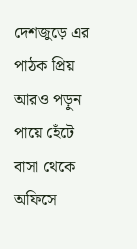দেশজুড়ে এর পাঠক প্রিয়
আরও পড়ুন
পায়ে হেঁটে বাসা থেকে অফিসে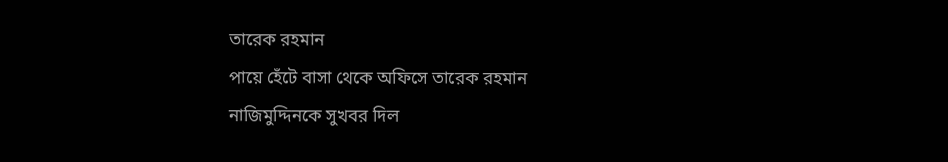তারেক রহমান
পায়ে হেঁটে বাসা থেকে অফিসে তারেক রহমান
নাজিমুদ্দিনকে সুখবর দিল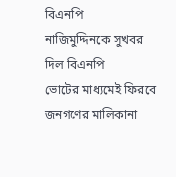বিএনপি
নাজিমুদ্দিনকে সুখবর দিল বিএনপি
ভোটের মাধ্যমেই ফিরবে জনগণের মালিকানা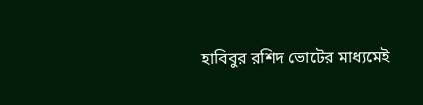হাবিবুর রশিদ ভোটের মাধ্যমেই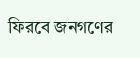ফিরবে জনগণের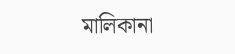মালিকানা